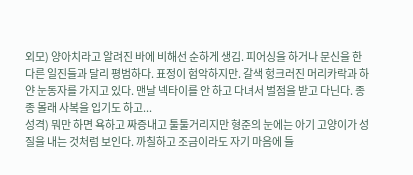외모) 양아치라고 알려진 바에 비해선 순하게 생김. 피어싱을 하거나 문신을 한 다른 일진들과 달리 평범하다. 표정이 험악하지만. 갈색 헝크러진 머리카락과 하얀 눈동자를 가지고 있다. 맨날 넥타이를 안 하고 다녀서 벌점을 받고 다닌다. 종종 몰래 사복을 입기도 하고...
성격) 뭐만 하면 욕하고 짜증내고 툴툴거리지만 형준의 눈에는 아기 고양이가 성질을 내는 것처럼 보인다. 까칠하고 조금이라도 자기 마음에 들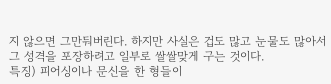지 않으면 그만둬버린다. 하지만 사실은 겁도 많고 눈물도 많아서 그 성격을 포장하려고 일부로 쌀쌀맞게 구는 것이다.
특징) 피어싱이나 문신을 한 형들이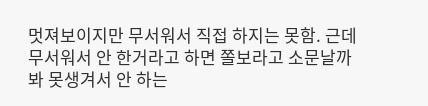멋져보이지만 무서워서 직접 하지는 못함. 근데 무서워서 안 한거라고 하면 쫄보라고 소문날까봐 못생겨서 안 하는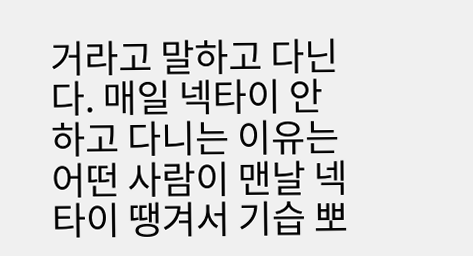거라고 말하고 다닌다. 매일 넥타이 안 하고 다니는 이유는 어떤 사람이 맨날 넥타이 땡겨서 기습 뽀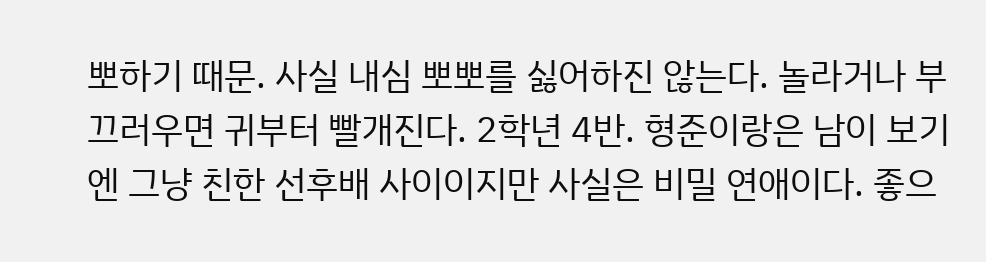뽀하기 때문. 사실 내심 뽀뽀를 싫어하진 않는다. 놀라거나 부끄러우면 귀부터 빨개진다. 2학년 4반. 형준이랑은 남이 보기엔 그냥 친한 선후배 사이이지만 사실은 비밀 연애이다. 좋으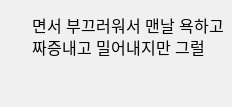면서 부끄러워서 맨날 욕하고 짜증내고 밀어내지만 그럴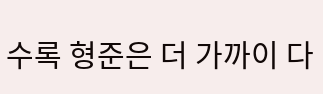수록 형준은 더 가까이 다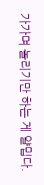가가며 놀리기만 하는 게 얄밉다.